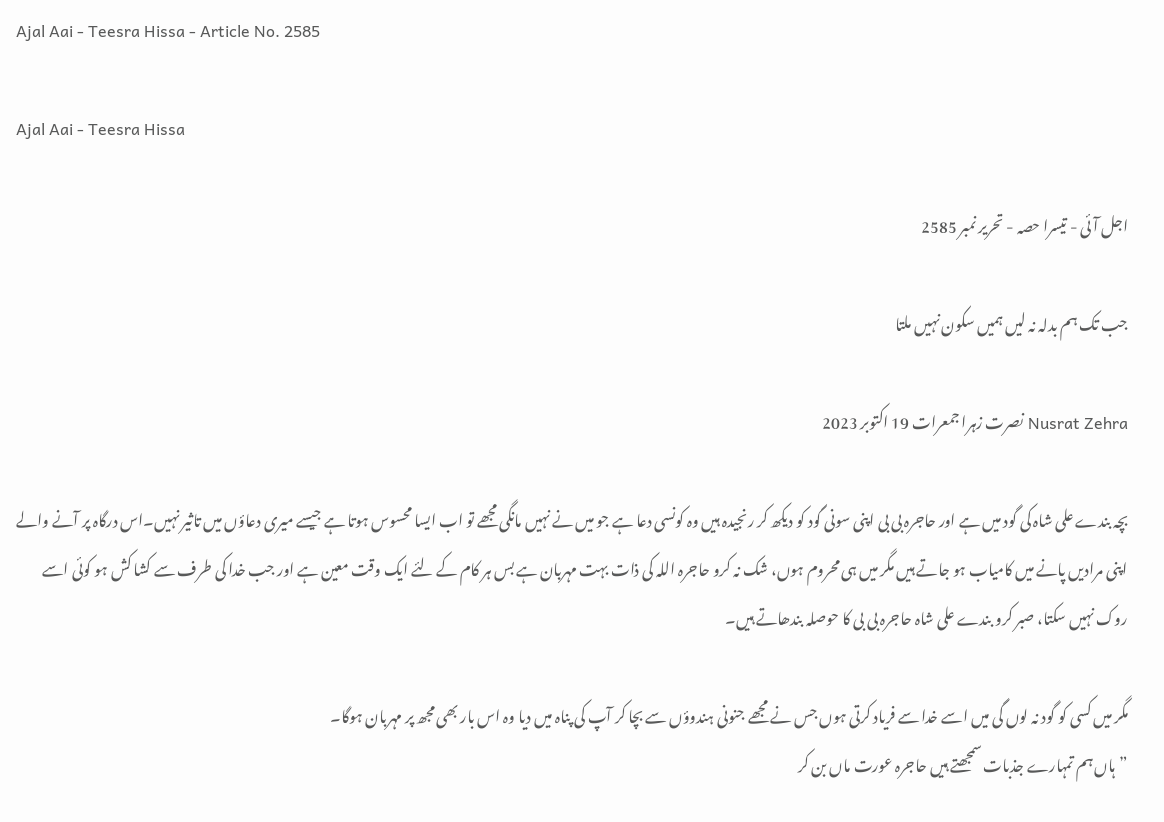Ajal Aai - Teesra Hissa - Article No. 2585

Ajal Aai - Teesra Hissa

اجل آئی - تیسرا حصہ - تحریر نمبر 2585

جب تک ہم بدلہ نہ لیں ہمیں سکون نہیں ملتا

Nusrat Zehra نصرت زہرا جمعرات 19 اکتوبر 2023

بچہ بندے علی شاہ کی گود میں ہے اور حاجرہ بی بی اپنی سونی گود کو دیکھ کر رنجیدہ ہیں وہ کونسی دعا ہے جو میں نے نہیں مانگی مجھے تو اب ایسا محسوس ہوتا ہے جیسے میری دعاؤں میں تاثیر نہیں۔اس درگاہ پر آنے والے اپنی مرادیں پانے میں کامیاب ہو جاتے ہیں مگر میں ہی محروم ہوں، شک نہ کرو حاجرہ اللہ کی ذات بہت مہربان ہے بس ہر کام کے لئے ایک وقت معین ہے اور جب خدا کی طرف سے کشا کش ہو کوئی اسے روک نہیں سکتا، صبر کرو بندے علی شاہ حاجرہ بی بی کا حوصلہ بندھاتے ہیں۔

مگر میں کسی کو گود نہ لوں گی میں اسے خدا سے فریاد کرتی ہوں جس نے مجھے جنونی ہندوؤں سے بچا کر آپ کی پناہ میں دیا وہ اس بار بھی مجھ پر مہربان ہوگا۔
”ہاں ہم تمہارے جذبات سمجھتے ہیں حاجرہ عورت ماں بن کر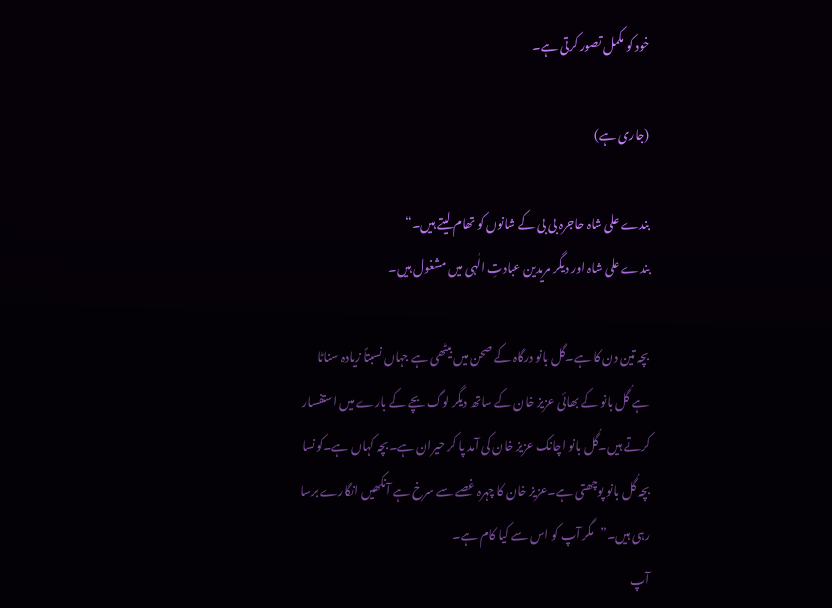خود کو مکمل تصور کرتی ہے۔

(جاری ہے)

بندے علی شاہ حاجرہ بی بی کے شانوں کو تھام لیتے ہیں۔“
بندے علی شاہ اور دیگر مریدین عبادتِ الٰہی میں مشغول ہیں۔

بچہ تین دن کا ہے۔گل بانو درگاہ کے صحن میں بیٹھی ہے جہاں نسبتاً زیادہ سناٹا ہے گُل بانو کے بھائی عزیز خان کے ساتھ دیگر لوگ بچے کے بارے میں استفسار کرتے ہیں۔گُل بانو اچانک عزیز خان کی آمد پا کر حیران ہے۔بچہ کہاں ہے۔کونسا بچہ گُل بانو پوچھتی ہے۔عزیز خان کا چہرہ غصے سے سرخ ہے آنکھیں انگارے برسا رہی ہیں۔”مگر آپ کو اس سے کیا کام ہے۔
آپ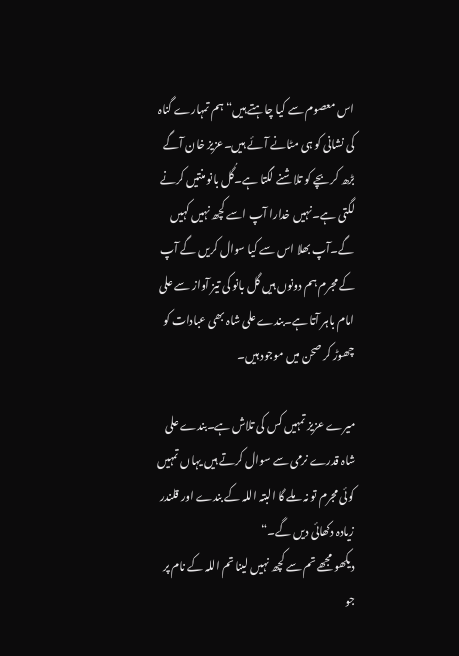اس معصوم سے کیا چاہتے ہیں“ ہم تمہارے گناہ کی نشانی کو ہی مٹانے آئے ہیں۔عزیز خان آگے بڑھ کر بچے کو تلاشنے لگتا ہے۔گُل بانو منتیں کرنے لگتی ہے۔نہیں خدارا آپ اسے کچھ نہیں کہیں گے۔آپ بھلا اس سے کیا سوال کریں گے آپ کے مجرم ہم دونوں ہیں گل بانو کی تیز آواز سے علی امام باہر آتا ہے۔بندے علی شاہ بھی عبادات کو چھوڑ کر صحن میں موجود ہیں۔

میرے عزیز تمہیں کس کی تلاش ہے۔بندے علی شاہ قدرے نرمی سے سوال کرتے ہیں یہاں تمہیں کوئی مجرم تو نہ ملے گا البتہ اللہ کے بندے اور قلندر زیادہ دکھائی دیں گے۔“
دیکھو مجھے تم سے کچھ نہیں لینا تم اللہ کے نام پر جو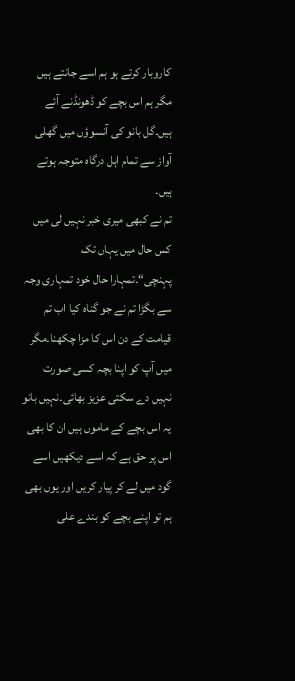کاروبار کرتے ہو ہم اسے جانتے ہیں مگر ہم اس بچے کو ڈھونڈنے آئے ہیں۔گل بانو کی آنسوؤں میں گھلی آواز سے تمام اہل درگاہ متوجہ ہوتے ہیں۔
تم نے کبھی میری خبر نہیں لی میں کس حال میں یہاں تک پہنچی“۔تمہارا حال خود تمہاری وجہ سے بگڑا تم نے جو گناہ کیا اب تم قیامت کے دن اس کا مزا چکھنا۔مگر میں آپ کو اپنا بچہ کسی صورت نہیں دے سکتی عزیز بھائی۔نہیں بانو یہ اس بچے کے ماموں ہیں ان کا بھی اس پر حق ہے کہ اسے دیکھیں اسے گود میں لے کر پیار کریں اور یوں بھی ہم تو اپنے بچے کو بندے علی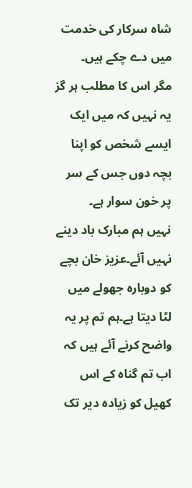شاہ سرکار کی خدمت میں دے چکے ہیں۔
مگر اس کا مطلب ہر گز یہ نہیں کہ میں ایک ایسے شخص کو اپنا بچہ دوں جس کے سر پر خون سوار ہے۔
نہیں ہم مبارک باد دینے نہیں آئے۔عزیز خان بچے کو دوبارہ جھولے میں لٹا دیتا ہے۔ہم تم پر یہ واضح کرنے آئے ہیں کہ اب تم گناہ کے اس کھیل کو زیادہ دیر تک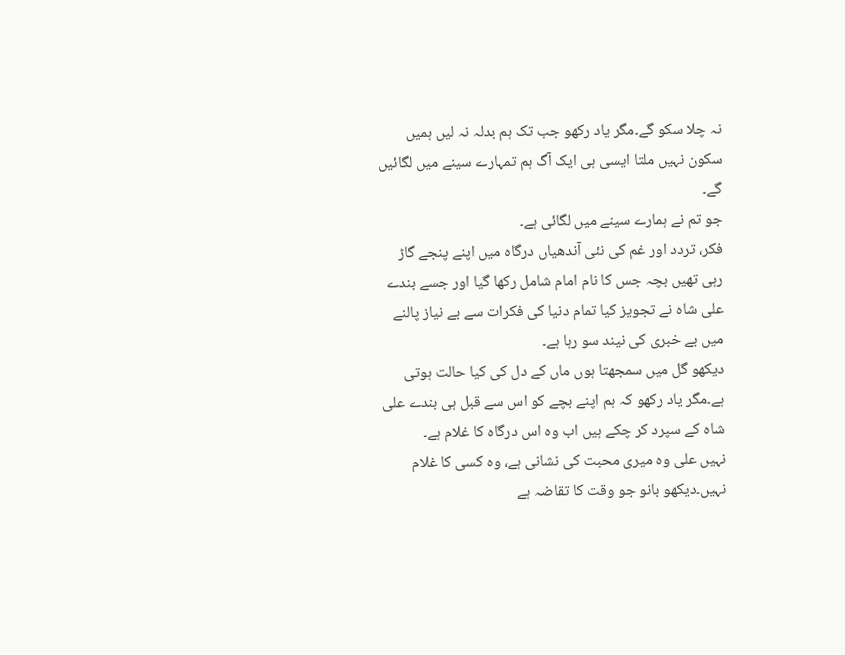نہ چلا سکو گے۔مگر یاد رکھو جب تک ہم بدلہ نہ لیں ہمیں سکون نہیں ملتا ایسی ہی ایک آگ ہم تمہارے سینے میں لگائیں گے۔
جو تم نے ہمارے سینے میں لگائی ہے۔
فکر، تردد اور غم کی نئی آندھیاں درگاہ میں اپنے پنجے گاڑ رہی تھیں بچہ جس کا نام امام شامل رکھا گیا اور جسے بندے علی شاہ نے تجویز کیا تمام دنیا کی فکرات سے بے نیاز پالنے میں بے خبری کی نیند سو رہا ہے۔
دیکھو گل میں سمجھتا ہوں ماں کے دل کی کیا حالت ہوتی ہے۔مگر یاد رکھو کہ ہم اپنے بچے کو اس سے قبل ہی بندے علی شاہ کے سپرد کر چکے ہیں اب وہ اس درگاہ کا غلام ہے۔
نہیں علی وہ میری محبت کی نشانی ہے، وہ کسی کا غلام نہیں۔دیکھو بانو جو وقت کا تقاضہ ہے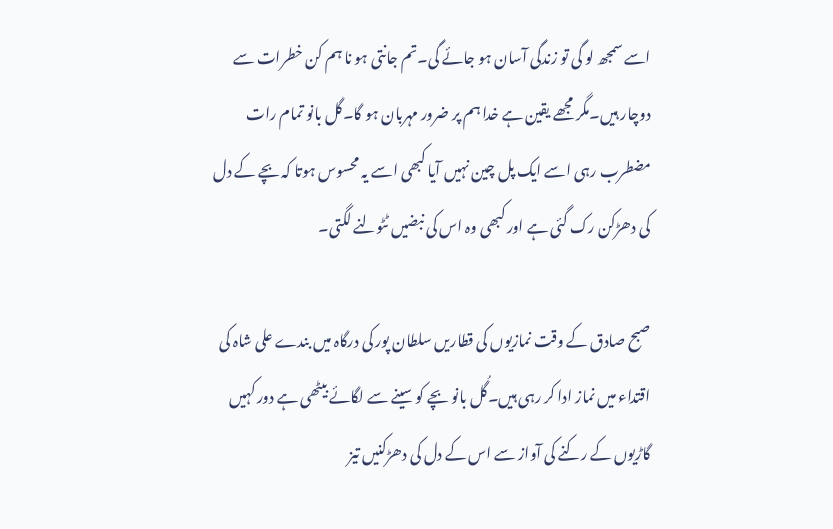اسے سمجھ لو گی تو زندگی آسان ہو جائے گی۔تم جانتی ہو نا ہم کن خطرات سے دوچار ہیں۔مگر مجھے یقین ہے خدا ہم پر ضرور مہربان ہو گا۔گل بانو تمام رات مضطرب رہی اسے ایک پل چین نہیں آیا کبھی اسے یہ محسوس ہوتا کہ بچے کے دل کی دھڑکن رک گئی ہے اور کبھی وہ اس کی نبضیں ٹٹولنے لگتی۔

صبح صادق کے وقت نمازیوں کی قطاریں سلطان پور کی درگاہ میں بندے علی شاہ کی اقتداء میں نماز ادا کر رہی ہیں۔گُل بانو بچے کو سینے سے لگائے بیٹھی ہے دور کہیں گاڑیوں کے رکنے کی آواز سے اس کے دل کی دھڑکنیں تیز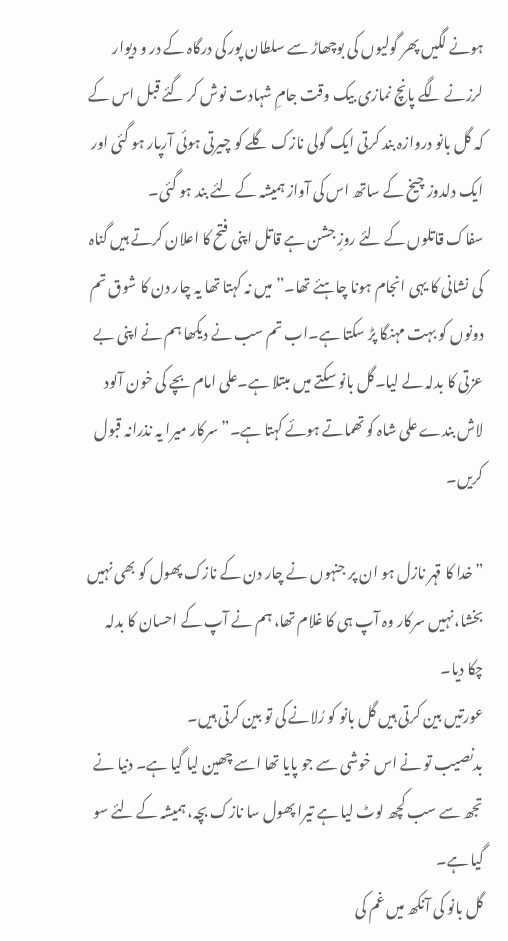ہونے لگیں پھر گولیوں کی بوچھاڑ سے سلطان پور کی درگاہ کے در و دیوار لرزنے لگے پانچ نمازی بیک وقت جامِ شہادت نوش کر گئے قبل اس کے کہ گل بانو دروازہ بند کرتی ایک گولی نازک گلے کو چیرتی ہوئی آرپار ہو گئی اور ایک دلدوز چیخ کے ساتھ اس کی آواز ہمیشہ کے لئے بند ہو گئی۔
سفاک قاتلوں کے لئے روزِ جشن ہے قاتل اپنی فتح کا اعلان کرتے ہیں گناہ کی نشانی کا یہی انجام ہونا چاہئے تھا۔”میں نہ کہتا تھا یہ چار دن کا شوق تم دونوں کو بہت مہنگا پڑ سکتا ہے۔اب تم سب نے دیکھا ہم نے اپنی بے عزتی کا بدلہ لے لیا۔گل بانو سکتے میں مبتلا ہے۔علی امام بچے کی خون آلود لاش بندے علی شاہ کو تھماتے ہوئے کہتا ہے۔”سرکار میرا یہ نذرانہ قبول کریں۔

”خدا کا قہر نازل ہو ان پر جنہوں نے چار دن کے نازک پھول کو بھی نہیں بخشا،نہیں سرکار وہ آپ ہی کا غلام تھا، ہم نے آپ کے احسان کا بدلہ چکا دیا۔
عورتیں بین کرتی ہیں گل بانو کو رُلانے کی تو بین کرتی ہیں۔
بدنصیب تو نے اس خوشی سے جو پایا تھا اسے چھین لیا گیا ہے۔ دنیا نے تجھ سے سب کچھ لوٹ لیا ہے تیرا پھول سا نازک بچہ، ہمیشہ کے لئے سو گیا ہے۔
گل بانو کی آنکھ میں غم کی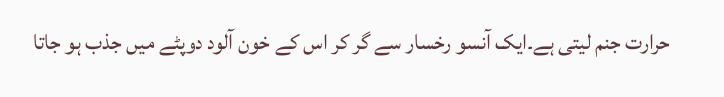حرارت جنم لیتی ہے۔ایک آنسو رخسار سے گر کر اس کے خون آلود دوپٹے میں جذب ہو جاتا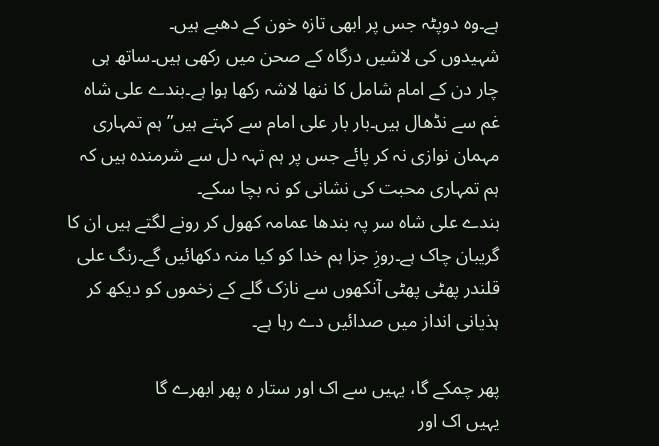ہے۔وہ دوپٹہ جس پر ابھی تازہ خون کے دھبے ہیں۔
شہیدوں کی لاشیں درگاہ کے صحن میں رکھی ہیں۔ساتھ ہی چار دن کے امام شامل کا ننھا لاشہ رکھا ہوا ہے۔بندے علی شاہ غم سے نڈھال ہیں۔بار بار علی امام سے کہتے ہیں” ہم تمہاری مہمان نوازی نہ کر پائے جس پر ہم تہہ دل سے شرمندہ ہیں کہ ہم تمہاری محبت کی نشانی کو نہ بچا سکے۔
بندے علی شاہ سر پہ بندھا عمامہ کھول کر رونے لگتے ہیں ان کا گریبان چاک ہے۔روزِ جزا ہم خدا کو کیا منہ دکھائیں گے۔رنگ علی قلندر پھٹی پھٹی آنکھوں سے نازک گلے کے زخموں کو دیکھ کر ہذیانی انداز میں صدائیں دے رہا ہے۔

پھر چمکے گا، یہیں سے اک اور ستار ہ پھر ابھرے گا
یہیں اک اور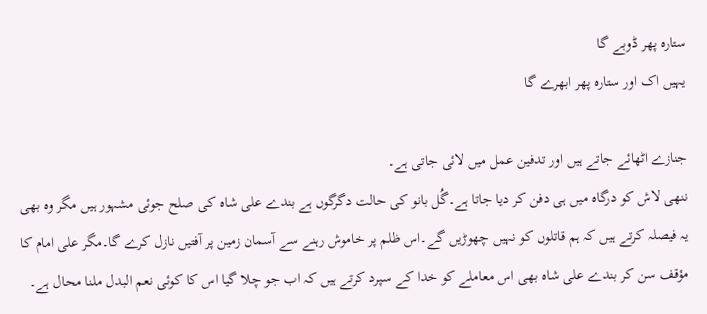ستارہ پھر ڈوبے گا
یہیں اک اور ستارہ پھر ابھرے گا

جنازے اٹھائے جاتے ہیں اور تدفین عمل میں لائی جاتی ہے۔
ننھی لاش کو درگاہ میں ہی دفن کر دیا جاتا ہے۔گُل بانو کی حالت دگرگوں ہے بندے علی شاہ کی صلح جوئی مشہور ہیں مگر وہ بھی یہ فیصلہ کرتے ہیں کہ ہم قاتلوں کو نہیں چھوڑیں گے۔اس ظلم پر خاموش رہنے سے آسمان زمین پر آفتیں نازل کرے گا۔مگر علی امام کا مؤقف سن کر بندے علی شاہ بھی اس معاملے کو خدا کے سپرد کرتے ہیں کہ اب جو چلا گیا اس کا کوئی نعم البدل ملنا محال ہے۔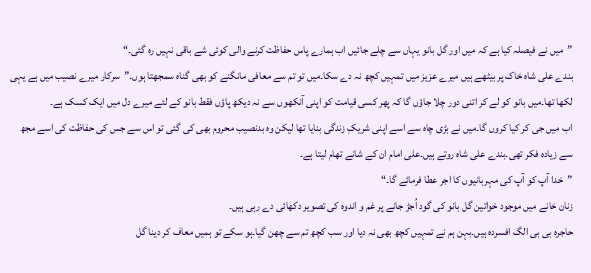”میں نے فیصلہ کیا ہے کہ میں اور گل بانو یہاں سے چلے جائیں اب ہمارے پاس حفاظت کرنے والی کوئی شے باقی نہیں رہ گئی۔“
بندے علی شاہ خاک پر بیٹھے ہیں میرے عزیز میں تمہیں کچھ نہ دے سکا۔میں تو تم سے معافی مانگنے کو بھی گناہ سمجھتا ہوں۔”سرکار میرے نصیب میں ہے یہی لکھا تھا۔میں بانو کو لے کر اتنی دور چلا جاؤں گا کہ پھر کسی قیامت کو اپنی آنکھوں سے نہ دیکھ پاؤں فقط بانو کے لئے میرے دل میں ایک کسک ہے۔
اب میں جی کر کیا کروں گا۔میں نے بڑی چاہ سے اسے اپنی شریکِ زندگی بنایا تھا لیکن وہ بدنصیب محروم بھی کی گئی تو اس سے جس کی حفاظت کی اسے مجھ سے زیادہ فکر تھی۔بندے علی شاہ روتے ہیں۔علی امام ان کے شانے تھام لیتا ہے۔
”خدا آپ کو آپ کی مہربانیوں کا اجر عطا فرمائے گا۔“
زنان خانے میں موجود خواتین گل بانو کی گود اُجڑ جانے پر غم و اندوہ کی تصویر دکھائی دے رہی ہیں۔
حاجرہ بی بی الگ افسردہ ہیں۔بہن ہم نے تمہیں کچھ بھی نہ دیا اور سب کچھ تم سے چھن گیا۔ہو سکے تو ہمیں معاف کر دینا گل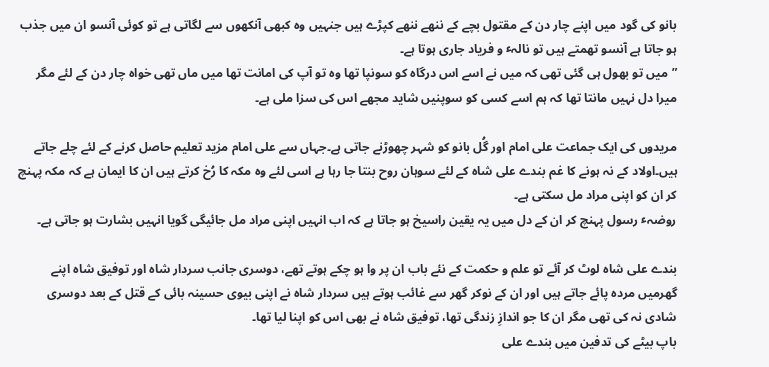بانو کی گود میں اپنے چار دن کے مقتول بچے کے ننھے ننھے کپڑے ہیں جنہیں وہ کبھی آنکھوں سے لگاتی ہے تو کوئی آنسو ان میں جذب ہو جاتا ہے آنسو تھمتے ہیں تو نالہٴ و فریاد جاری ہوتا ہے۔
”میں تو بھول ہی گئی تھی کہ میں نے اسے اس درگاہ کو سونپا تھا وہ تو آپ کی امانت تھا میں ماں تھی خواہ چار دن کے لئے مگر میرا دل نہیں مانتا تھا کہ ہم اسے کسی کو سوپنیں شاید مجھے اس کی سزا ملی ہے۔

مریدوں کی ایک جماعت علی امام اور گُل بانو کو شہر چھوڑنے جاتی ہے۔جہاں سے علی امام مزید تعلیم حاصل کرنے کے لئے چلے جاتے ہیں۔اولاد کے نہ ہونے کا غم بندے علی شاہ کے لئے سوہان روح بنتا جا رہا ہے اسی لئے وہ مکہ کا رُخ کرتے ہیں ان کا ایمان ہے کہ مکہ پہنچ کر ان کو اپنی مراد مل سکتی ہے۔
روضہٴ رسول پہنچ کر ان کے دل میں یہ یقین راسیخ ہو جاتا ہے کہ اب انہیں اپنی مراد مل جائیگی گویا انہیں بشارت ہو جاتی ہے۔

بندے علی شاہ لوٹ کر آئے تو علم و حکمت کے نئے باب ان پر وا ہو چکے ہوتے تھے، دوسری جانب سردار شاہ اور توفیق شاہ اپنے گھرمیں مردہ پائے جاتے ہیں اور ان کے نوکر گھر سے غائب ہوتے ہیں سردار شاہ نے اپنی بیوی حسینہ بائی کے قتل کے بعد دوسری شادی نہ کی تھی مگر ان کا جو اندازِ زندگی تھا، توفیق شاہ نے بھی اس کو اپنا لیا تھا۔
باپ بیٹے کی تدفین میں بندے علی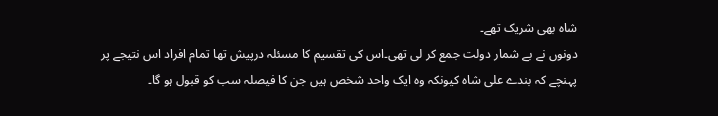شاہ بھی شریک تھے۔
دونوں نے بے شمار دولت جمع کر لی تھی۔اس کی تقسیم کا مسئلہ درپیش تھا تمام افراد اس نتیجے پر پہنچے کہ بندے علی شاہ کیونکہ وہ ایک واحد شخص ہیں جن کا فیصلہ سب کو قبول ہو گا۔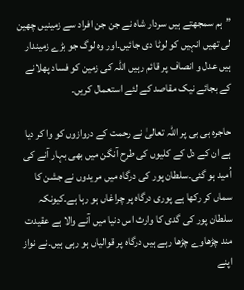”ہم سمجھتے ہیں سردار شاہ نے جن جن افراد سے زمینیں چھین لی تھیں انہیں کو لوٹا دی جائیں۔اور وہ لوگ جو بڑے زمیندار ہیں عدل و انصاف پر قائم رہیں اللہ کی زمین کو فساد پھلانے کے بجائے نیک مقاصد کے لئے استعمال کریں۔

حاجرہ بی بی پر اللہ تعالیٰ نے رحمت کے دروازوں کو وا کر دیا ہے ان کے دل کے کلیوں کی طرح آنگن میں بھی بہار آنے کی اُمید ہو گئی۔سلطان پور کی درگاہ میں مریدوں نے جشن کا سماں کر رکھا ہے پوری درگاہ پر چراغاں ہو رہا ہے۔کیونکہ سلطان پور کی گدی کا وارث اس دنیا میں آنے والا ہے عقیدت مند چڑھاوے چڑھا رہے ہیں درگاہ پر قوالیاں ہو رہی ہیں۔نے نواز اپنے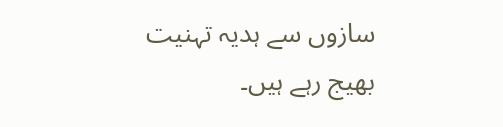سازوں سے ہدیہ تہنیت بھیج رہے ہیں۔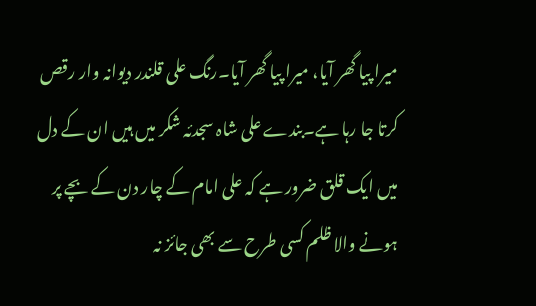میرا پیا گھر آیا، میرا پیا گھر آیا۔رنگ علی قلندر دیوانہ وار رقص کرتا جا رہا ہے۔بندے علی شاہ سجدئہ شکر میں ہیں ان کے دل میں ایک قلق ضرور ہے کہ علی امام کے چار دن کے بچے پر ہونے والا ظلم کسی طرح سے بھی جائز نہ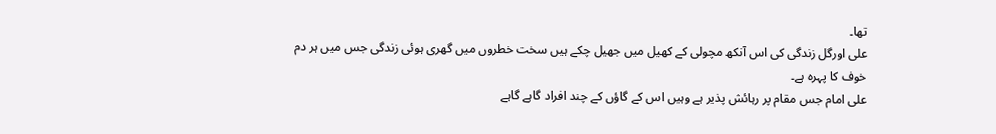تھا۔
علی اورگل زندگی کی اس آنکھ مچولی کے کھیل میں جھیل چکے ہیں سخت خطروں میں گھری ہوئی زندگی جس میں ہر دم خوف کا پہرہ ہے۔
علی امام جس مقام پر رہائش پذیر ہے وہیں اس کے گاؤں کے چند افراد گاہے گاہے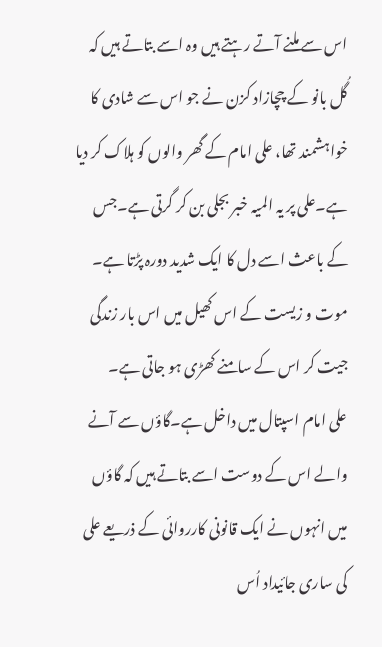اس سے ملنے آتے رہتے ہیں وہ اسے بتاتے ہیں کہ گُل بانو کے چچازاد کزن نے جو اس سے شادی کا خواہشمند تھا، علی امام کے گھر والوں کو ہلاک کر دیا ہے۔علی پر یہ المیہ خبر بجلی بن کر گرتی ہے۔جس کے باعث اسے دل کا ایک شدید دورہ پڑتا ہے۔
موت و زیست کے اس کھیل میں اس بار زندگی جیت کر اس کے سامنے کھڑی ہو جاتی ہے۔
علی امام اسپتال میں داخل ہے۔گاؤں سے آنے والے اس کے دوست اسے بتاتے ہیں کہ گاؤں میں انہوں نے ایک قانونی کارروائی کے ذریعے علی کی ساری جائیداد اُس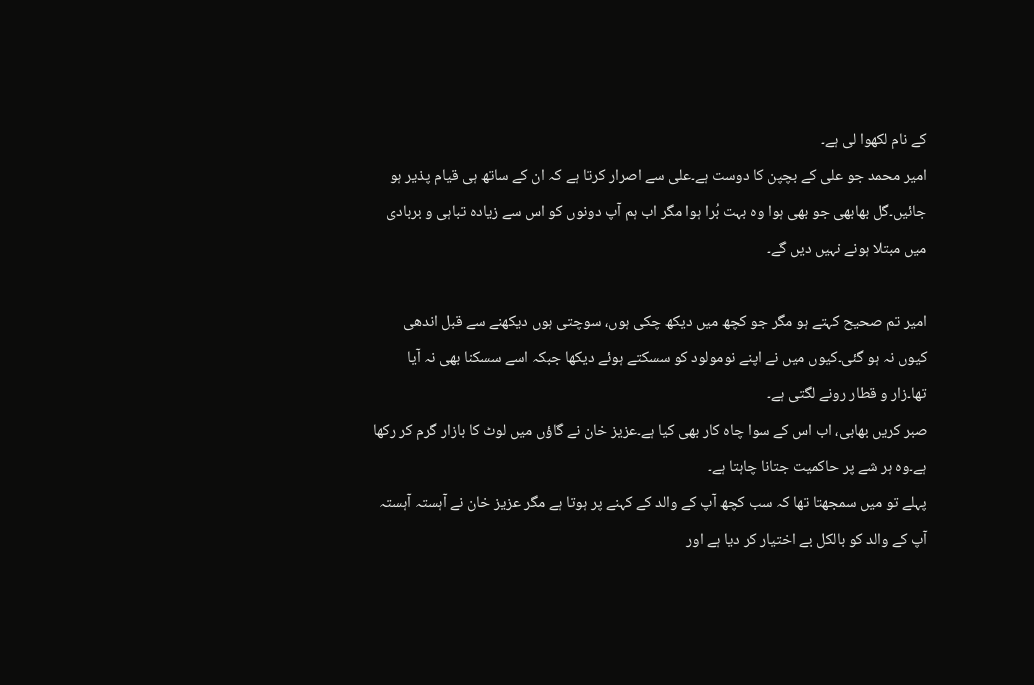کے نام لکھوا لی ہے۔
امیر محمد جو علی کے بچپن کا دوست ہے۔علی سے اصرار کرتا ہے کہ ان کے ساتھ ہی قیام پذیر ہو جائیں۔گل بھابھی جو بھی ہوا وہ بہت بُرا ہوا مگر اب ہم آپ دونوں کو اس سے زیادہ تباہی و بربادی میں مبتلا ہونے نہیں دیں گے۔

امیر تم صحیح کہتے ہو مگر جو کچھ میں دیکھ چکی ہوں، سوچتی ہوں دیکھنے سے قبل اندھی کیوں نہ ہو گئی۔کیوں میں نے اپنے نومولود کو سسکتے ہوئے دیکھا جبکہ اسے سسکنا بھی نہ آیا تھا۔زار و قطار رونے لگتی ہے۔
صبر کریں بھابی، اب اس کے سوا چاہ کار بھی کیا ہے۔عزیز خان نے گاؤں میں لوٹ کا بازار گرم کر رکھا ہے۔وہ ہر شے پر حاکمیت جتانا چاہتا ہے۔
پہلے تو میں سمجھتا تھا کہ سب کچھ آپ کے والد کے کہنے پر ہوتا ہے مگر عزیز خان نے آہستہ آہستہ آپ کے والد کو بالکل بے اختیار کر دیا ہے اور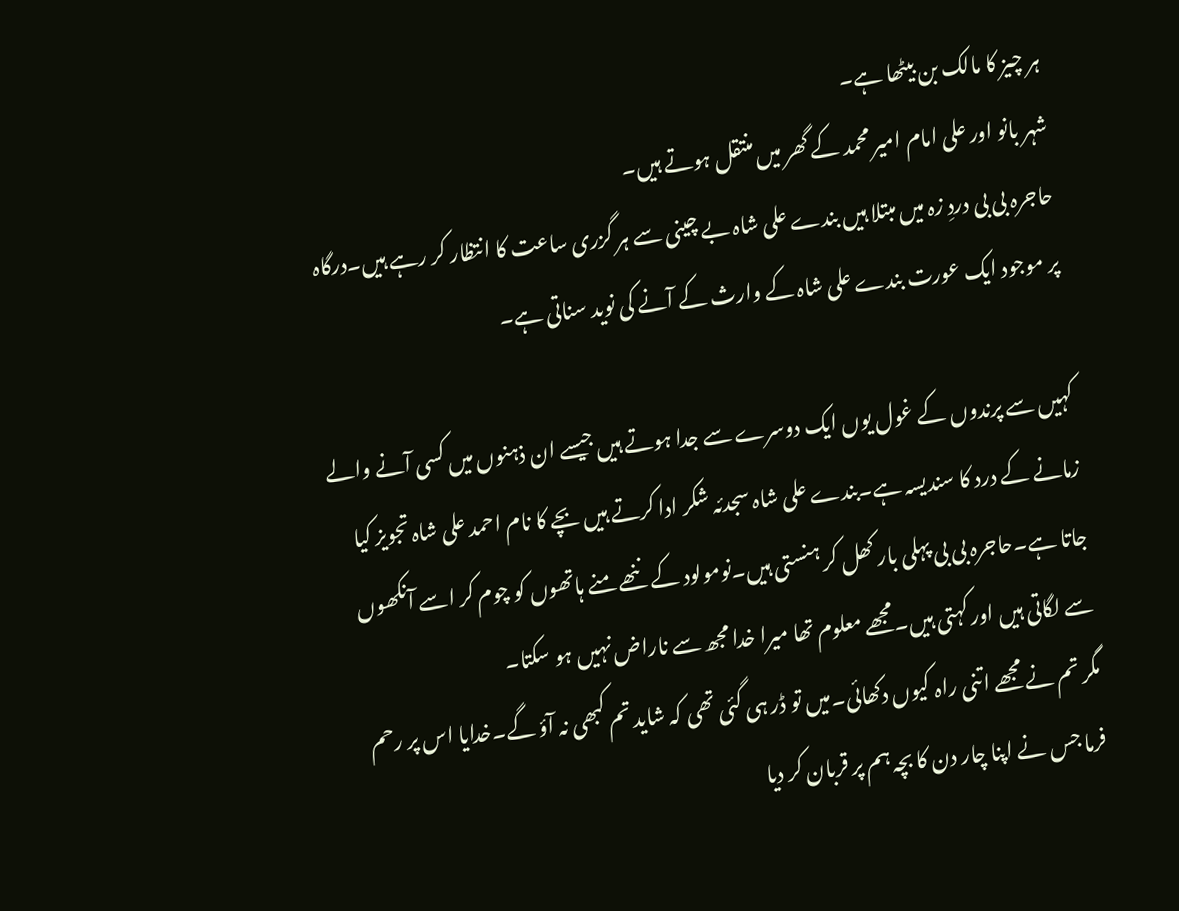ہر چیز کا مالک بن بیٹھا ہے۔
شہر بانو اور علی امام امیر محمد کے گھر میں منتقل ہوتے ہیں۔
حاجرہ بی بی دردِ زہ میں مبتلا ہیں بندے علی شاہ بے چینی سے ہر گزری ساعت کا انتظار کر رہے ہیں۔درگاہ پر موجود ایک عورت بندے علی شاہ کے وارث کے آنے کی نوید سناتی ہے۔

کہیں سے پرندوں کے غول یوں ایک دوسرے سے جدا ہوتے ہیں جیسے ان ذہنوں میں کسی آنے والے زمانے کے درد کا سندیسہ ہے۔بندے علی شاہ سجدئہ شکر ادا کرتے ہیں بچے کا نام احمد علی شاہ تجویز کیا جاتا ہے۔حاجرہ بی بی پہلی بار کھل کر ہنستی ہیں۔نومولود کے ننھے منے ہاتھوں کو چوم کر اسے آنکھوں سے لگاتی ہیں اور کہتی ہیں۔مجھے معلوم تھا میرا خدا مجھ سے ناراض نہیں ہو سکتا۔
مگر تم نے مجھے اتنی راہ کیوں دکھائی۔میں تو ڈر ہی گئی تھی کہ شاید تم کبھی نہ آؤ گے۔خدایا اس پر رحم فرما جس نے اپنا چار دن کا بچہ ہم پر قربان کر دیا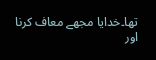تھا۔خدایا مجھے معاف کرنا اور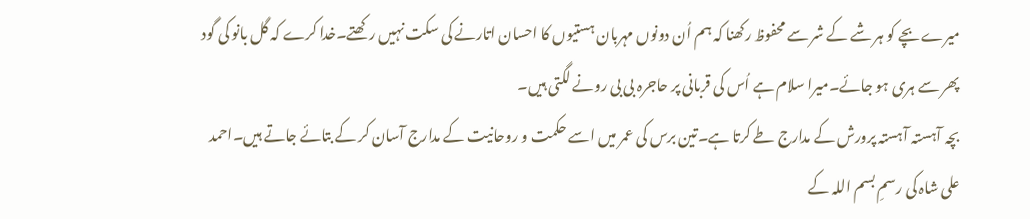میرے بچے کو ہر شے کے شر سے محفوظ رکھنا کہ ہم اُن دونوں مہربان ہستیوں کا احسان اتارنے کی سکت نہیں رکھتے۔خدا کرے کہ گل بانو کی گود پھر سے ہری ہو جائے۔میرا سلام ہے اُس کی قربانی پر حاجرہ بی بی رونے لگتی ہیں۔
بچہ آہستہ آہستہ پرورش کے مدارج طے کرتا ہے۔تین برس کی عمر میں اسے حکمت و روحانیت کے مدارج آسان کر کے بتائے جاتے ہیں۔احمد علی شاہ کی رسمِ بسم اللہ کے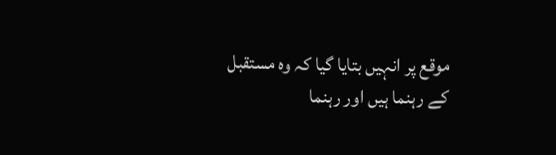موقع پر انہیں بتایا گیا کہ وہ مستقبل کے رہنما ہیں اور رہنما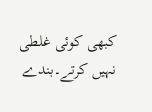کبھی کوئی غلطی نہیں کرتے۔بندے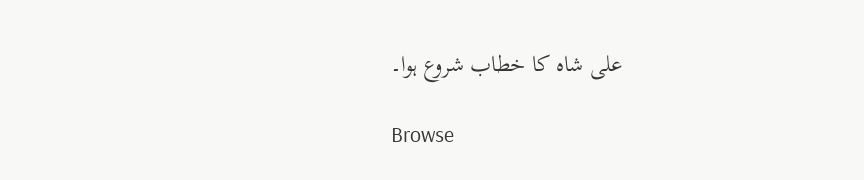علی شاہ کا خطاب شروع ہوا۔

Browse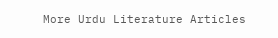More Urdu Literature Articles